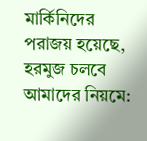মার্কিনিদের পরাজয় হয়েছে, হরমুজ চলবে আমাদের নিয়মে: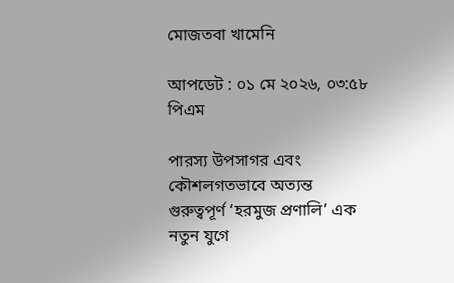মোজতবা খামেনি

আপডেট : ০১ মে ২০২৬, ০৩:৫৮ পিএম

পারস্য উপসাগর এবং কৌশলগতভাবে অত্যন্ত গুরুত্বপূর্ণ ‘হরমুজ প্রণালি’ এক নতুন যুগে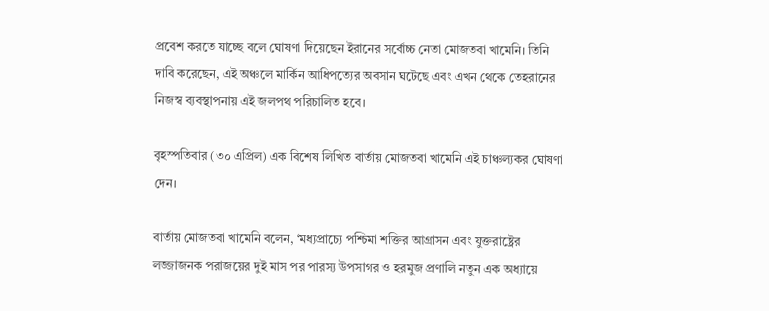প্রবেশ করতে যাচ্ছে বলে ঘোষণা দিয়েছেন ইরানের সর্বোচ্চ নেতা মোজতবা খামেনি। তিনি দাবি করেছেন, এই অঞ্চলে মার্কিন আধিপত্যের অবসান ঘটেছে এবং এখন থেকে তেহরানের নিজস্ব ব্যবস্থাপনায় এই জলপথ পরিচালিত হবে।

বৃহস্পতিবার (৩০ এপ্রিল) এক বিশেষ লিখিত বার্তায় মোজতবা খামেনি এই চাঞ্চল্যকর ঘোষণা দেন।

বার্তায় মোজতবা খামেনি বলেন, ‘মধ্যপ্রাচ্যে পশ্চিমা শক্তির আগ্রাসন এবং যুক্তরাষ্ট্রের লজ্জাজনক পরাজয়ের দুই মাস পর পারস্য উপসাগর ও হরমুজ প্রণালি নতুন এক অধ্যায়ে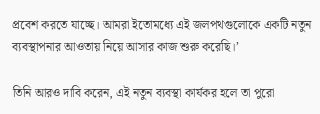প্রবেশ করতে যাচ্ছে। আমরা ইতোমধ্যে এই জলপথগুলোকে একটি নতুন ব্যবস্থাপনার আওতায় নিয়ে আসার কাজ শুরু করেছি।’

তিনি আরও দাবি করেন, এই নতুন ব্যবস্থা কার্যকর হলে তা পুরো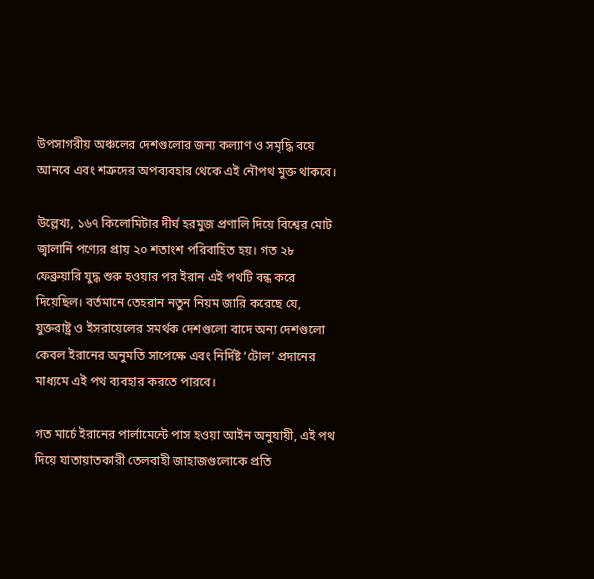উপসাগরীয় অঞ্চলের দেশগুলোর জন্য কল্যাণ ও সমৃদ্ধি বয়ে আনবে এবং শত্রুদের অপব্যবহার থেকে এই নৌপথ মুক্ত থাকবে।

উল্লেখ্য, ১৬৭ কিলোমিটার দীর্ঘ হরমুজ প্রণালি দিয়ে বিশ্বের মোট জ্বালানি পণ্যের প্রায় ২০ শতাংশ পরিবাহিত হয়। গত ২৮ ফেব্রুয়ারি যুদ্ধ শুরু হওয়ার পর ইরান এই পথটি বন্ধ করে দিয়েছিল। বর্তমানে তেহরান নতুন নিয়ম জারি করেছে যে, যুক্তরাষ্ট্র ও ইসরায়েলের সমর্থক দেশগুলো বাদে অন্য দেশগুলো কেবল ইরানের অনুমতি সাপেক্ষে এবং নির্দিষ্ট ‘টোল’ প্রদানের মাধ্যমে এই পথ ব্যবহার করতে পারবে।

গত মার্চে ইরানের পার্লামেন্টে পাস হওয়া আইন অনুযায়ী, এই পথ দিয়ে যাতায়াতকারী তেলবাহী জাহাজগুলোকে প্রতি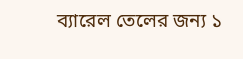ব্যারেল তেলের জন্য ১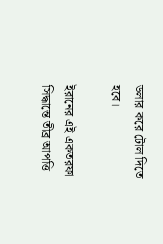ডলার করে টোল দিতে হবে।

ইরানের এই একতরফা সিদ্ধান্তে তীব্র আপত্তি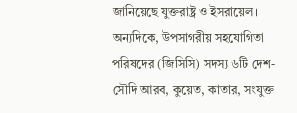জানিয়েছে যুক্তরাষ্ট্র ও ইসরায়েল। অন্যদিকে, উপসাগরীয় সহযোগিতা পরিষদের (জিসিসি) সদস্য ৬টি দেশ- সৌদি আরব, কুয়েত, কাতার, সংযুক্ত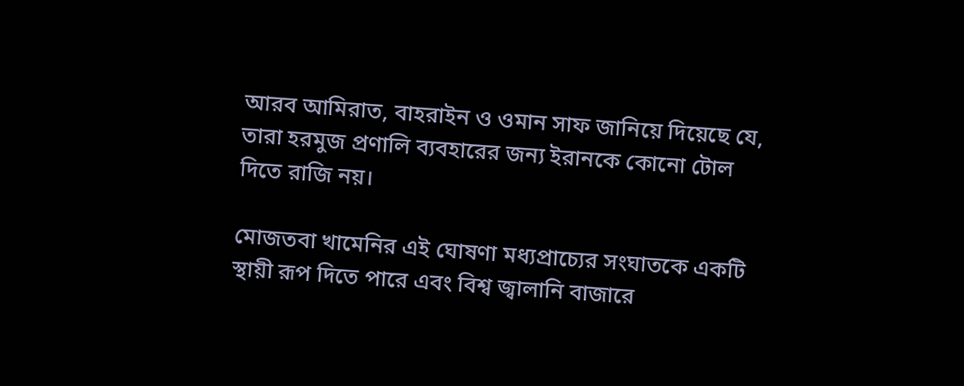আরব আমিরাত, বাহরাইন ও ওমান সাফ জানিয়ে দিয়েছে যে, তারা হরমুজ প্রণালি ব্যবহারের জন্য ইরানকে কোনো টোল দিতে রাজি নয়।

মোজতবা খামেনির এই ঘোষণা মধ্যপ্রাচ্যের সংঘাতকে একটি স্থায়ী রূপ দিতে পারে এবং বিশ্ব জ্বালানি বাজারে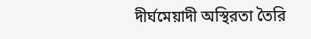দীর্ঘমেয়াদী অস্থিরতা তৈরি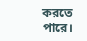করতে পারে।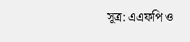সূত্র: এএফপি ও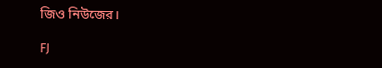জিও নিউজের।

FJ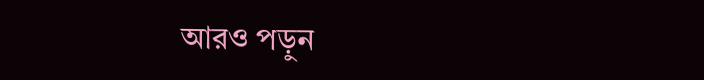আরও পড়ুন